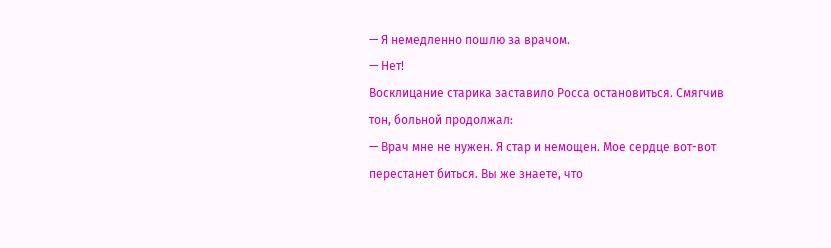— Я немедленно пошлю за врачом.
— Нет!
Восклицание старика заставило Росса остановиться. Смягчив тон, больной продолжал:
— Врач мне не нужен. Я стар и немощен. Мое сердце вот-вот перестанет биться. Вы же знаете, что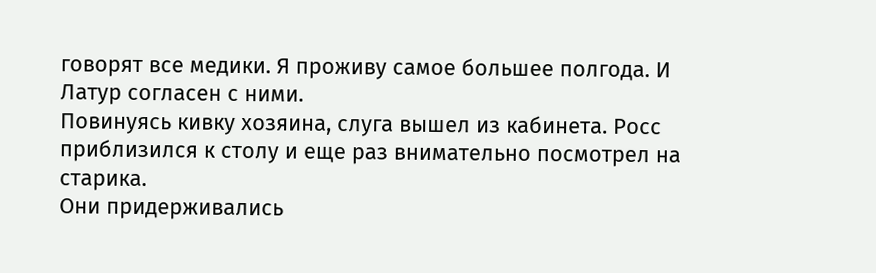говорят все медики. Я проживу самое большее полгода. И Латур согласен с ними.
Повинуясь кивку хозяина, слуга вышел из кабинета. Росс приблизился к столу и еще раз внимательно посмотрел на старика.
Они придерживались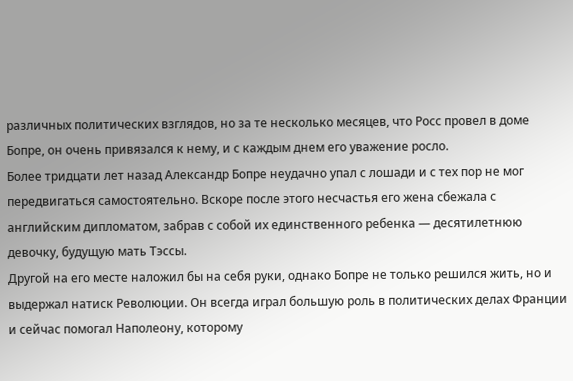различных политических взглядов, но за те несколько месяцев, что Росс провел в доме Бопре, он очень привязался к нему, и с каждым днем его уважение росло.
Более тридцати лет назад Александр Бопре неудачно упал с лошади и с тех пор не мог передвигаться самостоятельно. Вскоре после этого несчастья его жена сбежала с английским дипломатом, забрав с собой их единственного ребенка — десятилетнюю девочку, будущую мать Тэссы.
Другой на его месте наложил бы на себя руки, однако Бопре не только решился жить, но и выдержал натиск Революции. Он всегда играл большую роль в политических делах Франции и сейчас помогал Наполеону, которому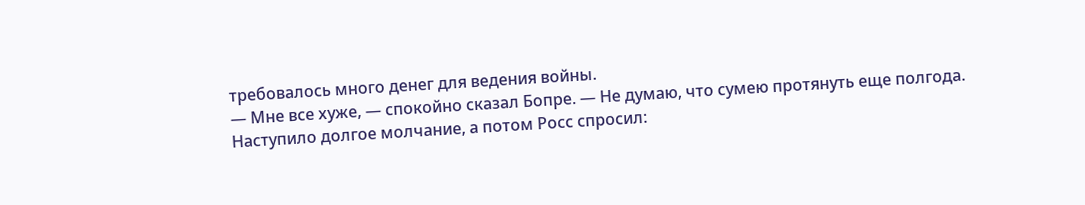требовалось много денег для ведения войны.
— Мне все хуже, — спокойно сказал Бопре. — Не думаю, что сумею протянуть еще полгода.
Наступило долгое молчание, а потом Росс спросил: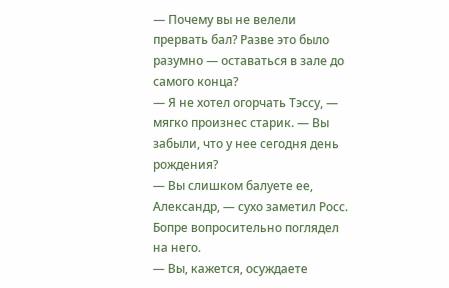— Почему вы не велели прервать бал? Разве это было разумно — оставаться в зале до самого конца?
— Я не хотел огорчать Тэссу, — мягко произнес старик. — Вы забыли, что у нее сегодня день рождения?
— Вы слишком балуете ее, Александр, — сухо заметил Росс.
Бопре вопросительно поглядел на него.
— Вы, кажется, осуждаете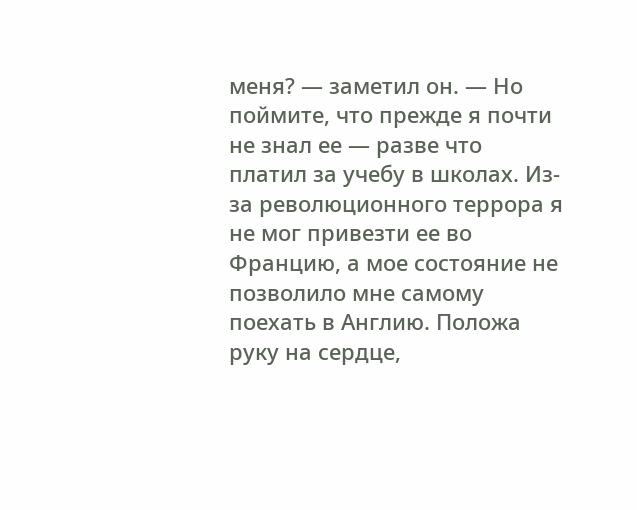меня? — заметил он. — Но поймите, что прежде я почти не знал ее — разве что платил за учебу в школах. Из-за революционного террора я не мог привезти ее во Францию, а мое состояние не позволило мне самому поехать в Англию. Положа руку на сердце,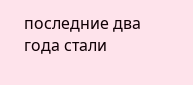последние два года стали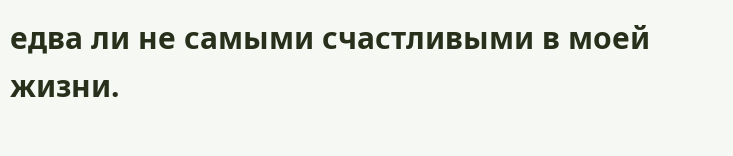едва ли не самыми счастливыми в моей жизни.